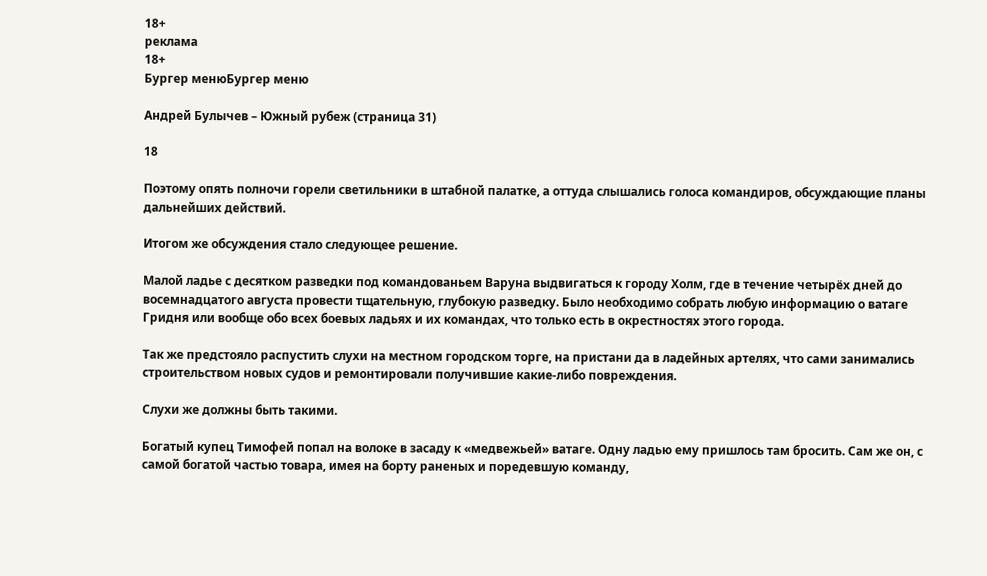18+
реклама
18+
Бургер менюБургер меню

Андрей Булычев – Южный рубеж (страница 31)

18

Поэтому опять полночи горели светильники в штабной палатке, а оттуда слышались голоса командиров, обсуждающие планы дальнейших действий.

Итогом же обсуждения стало следующее решение.

Малой ладье с десятком разведки под командованьем Варуна выдвигаться к городу Холм, где в течение четырёх дней до восемнадцатого августа провести тщательную, глубокую разведку. Было необходимо собрать любую информацию о ватаге Гридня или вообще обо всех боевых ладьях и их командах, что только есть в окрестностях этого города.

Так же предстояло распустить слухи на местном городском торге, на пристани да в ладейных артелях, что сами занимались строительством новых судов и ремонтировали получившие какие-либо повреждения.

Слухи же должны быть такими.

Богатый купец Тимофей попал на волоке в засаду к «медвежьей» ватаге. Одну ладью ему пришлось там бросить. Сам же он, с самой богатой частью товара, имея на борту раненых и поредевшую команду,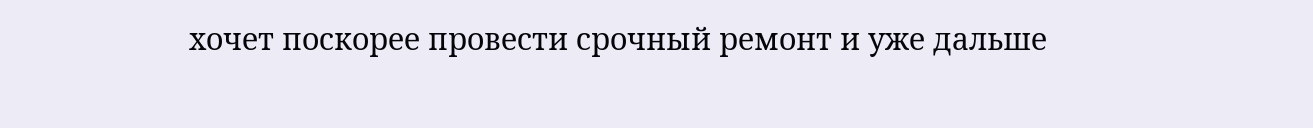хочет поскорее провести срочный ремонт и уже дальше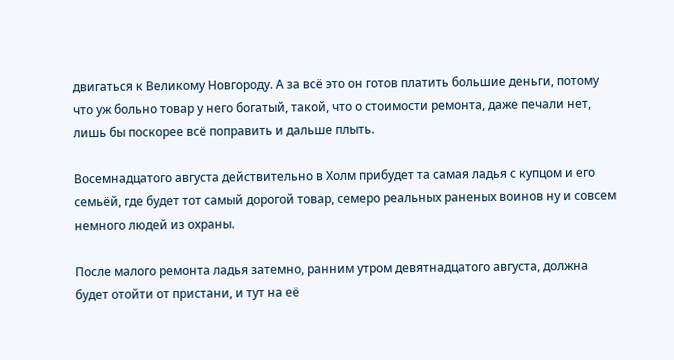двигаться к Великому Новгороду. А за всё это он готов платить большие деньги, потому что уж больно товар у него богатый, такой, что о стоимости ремонта, даже печали нет, лишь бы поскорее всё поправить и дальше плыть.

Восемнадцатого августа действительно в Холм прибудет та самая ладья с купцом и его семьёй, где будет тот самый дорогой товар, семеро реальных раненых воинов ну и совсем немного людей из охраны.

После малого ремонта ладья затемно, ранним утром девятнадцатого августа, должна будет отойти от пристани, и тут на её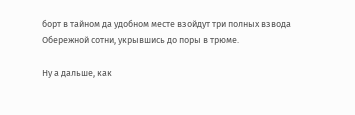борт в тайном да удобном месте взойдут три полных взвода Обережной сотни, укрывшись до поры в трюме.

Ну а дальше, как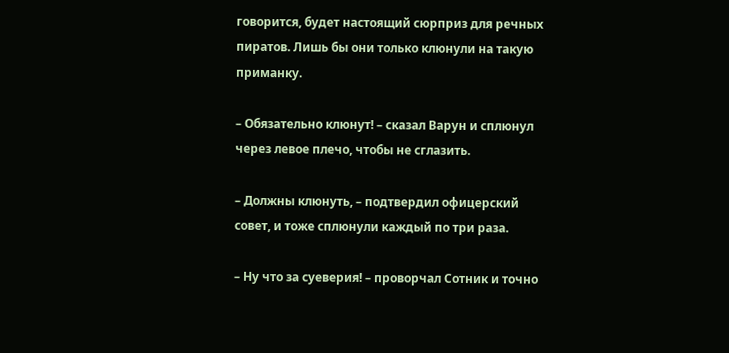говорится, будет настоящий сюрприз для речных пиратов. Лишь бы они только клюнули на такую приманку.

– Обязательно клюнут! – сказал Варун и сплюнул через левое плечо, чтобы не сглазить.

– Должны клюнуть, – подтвердил офицерский совет, и тоже сплюнули каждый по три раза.

– Ну что за суеверия! – проворчал Сотник и точно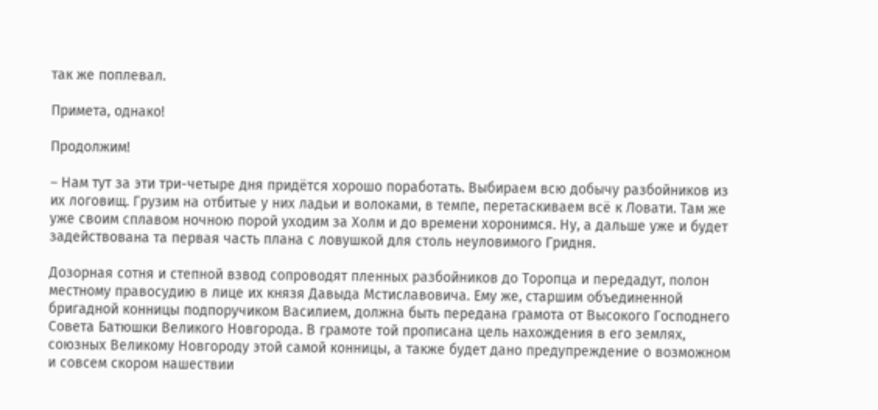так же поплевал.

Примета, однако!

Продолжим!

– Нам тут за эти три-четыре дня придётся хорошо поработать. Выбираем всю добычу разбойников из их логовищ. Грузим на отбитые у них ладьи и волоками, в темпе, перетаскиваем всё к Ловати. Там же уже своим сплавом ночною порой уходим за Холм и до времени хоронимся. Ну, а дальше уже и будет задействована та первая часть плана с ловушкой для столь неуловимого Гридня.

Дозорная сотня и степной взвод сопроводят пленных разбойников до Торопца и передадут, полон местному правосудию в лице их князя Давыда Мстиславовича. Ему же, старшим объединенной бригадной конницы подпоручиком Василием, должна быть передана грамота от Высокого Господнего Совета Батюшки Великого Новгорода. В грамоте той прописана цель нахождения в его землях, союзных Великому Новгороду этой самой конницы, а также будет дано предупреждение о возможном и совсем скором нашествии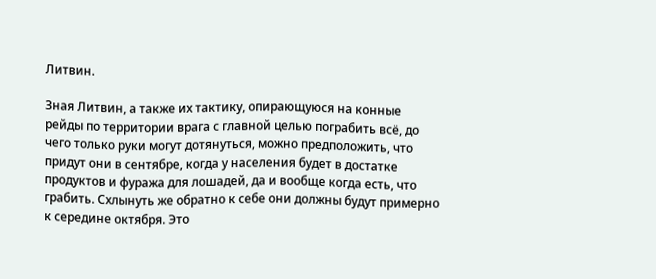Литвин.

Зная Литвин, а также их тактику, опирающуюся на конные рейды по территории врага с главной целью пограбить всё, до чего только руки могут дотянуться, можно предположить, что придут они в сентябре, когда у населения будет в достатке продуктов и фуража для лошадей, да и вообще когда есть, что грабить. Схлынуть же обратно к себе они должны будут примерно к середине октября. Это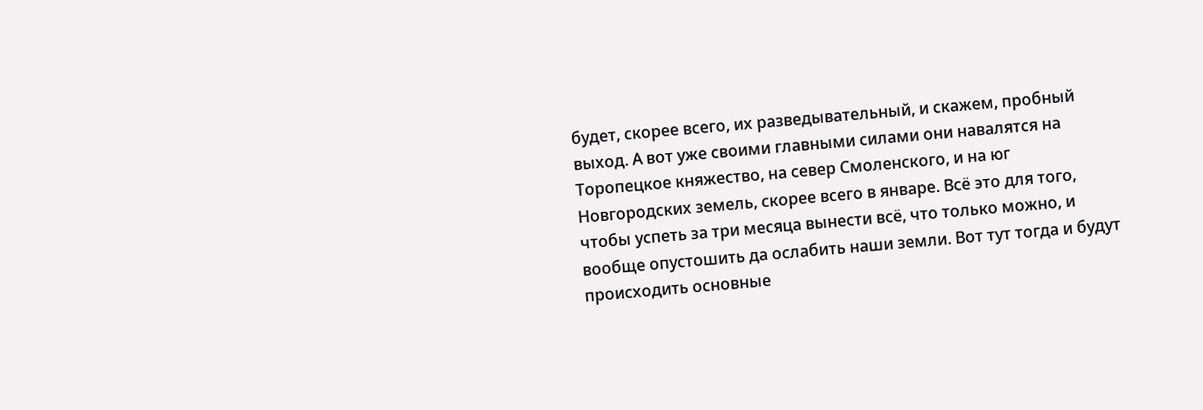будет, скорее всего, их разведывательный, и скажем, пробный выход. А вот уже своими главными силами они навалятся на Торопецкое княжество, на север Смоленского, и на юг Новгородских земель, скорее всего в январе. Всё это для того, чтобы успеть за три месяца вынести всё, что только можно, и вообще опустошить да ослабить наши земли. Вот тут тогда и будут происходить основные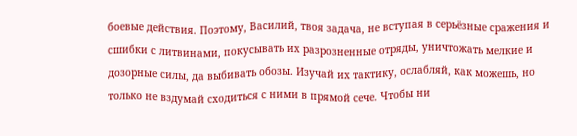боевые действия. Поэтому, Василий, твоя задача, не вступая в серьёзные сражения и сшибки с литвинами, покусывать их разрозненные отряды, уничтожать мелкие и дозорные силы, да выбивать обозы. Изучай их тактику, ослабляй, как можешь, но только не вздумай сходиться с ними в прямой сече. Чтобы ни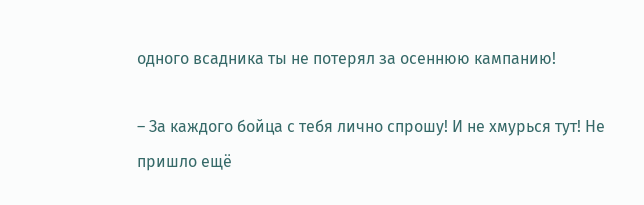одного всадника ты не потерял за осеннюю кампанию!

– За каждого бойца с тебя лично спрошу! И не хмурься тут! Не пришло ещё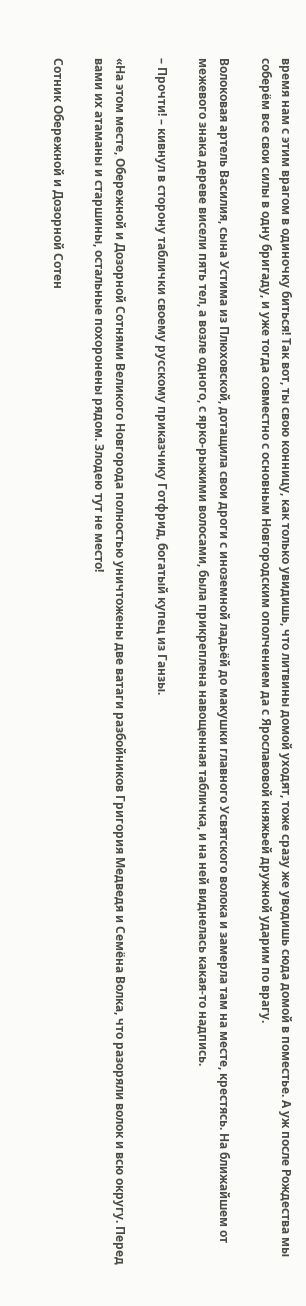время нам с этим врагом в одиночку биться! Так вот, ты свою конницу, как только увидишь, что литвины домой уходят, тоже сразу же уводишь сюда домой в поместье. А уж после Рождества мы соберём все свои силы в одну бригаду, и уже тогда совместно с основным Новгородским ополчением да с Ярославовой княжьей дружной ударим по врагу.

Волоковая артель Василия, сына Устима из Плюховской, дотащила свои дроги с иноземной ладьёй до макушки главного Усвятского волока и замерла там на месте, крестясь. На ближайшем от межевого знака дереве висели пять тел, а возле одного, с ярко-рыжими волосами, была прикреплена навощенная табличка, и на ней виднелась какая-то надпись.

– Прочти! – кивнул в сторону таблички своему русскому приказчику Готфрид, богатый купец из Ганзы.

«На этом месте, Обережной и Дозорной Сотнями Великого Новгорода полностью уничтожены две ватаги разбойников Григория Медведя и Семёна Волка, что разоряли волок и всю округу. Перед вами их атаманы и старшины, остальные похоронены рядом. Злодею тут не место!

Сотник Обережной и Дозорной Сотен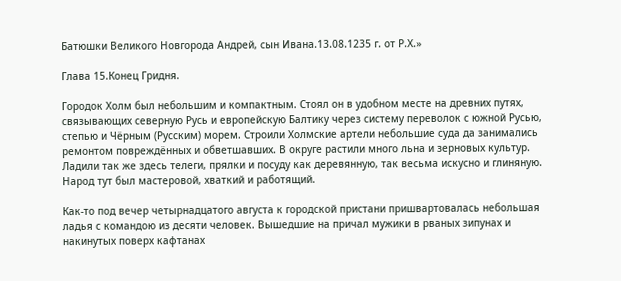Батюшки Великого Новгорода Андрей, сын Ивана.13.08.1235 г. от Р.Х.»

Глава 15.Конец Гридня.

Городок Холм был небольшим и компактным. Стоял он в удобном месте на древних путях, связывающих северную Русь и европейскую Балтику через систему переволок с южной Русью, степью и Чёрным (Русским) морем. Строили Холмские артели небольшие суда да занимались ремонтом повреждённых и обветшавших. В округе растили много льна и зерновых культур. Ладили так же здесь телеги, прялки и посуду как деревянную, так весьма искусно и глиняную. Народ тут был мастеровой, хваткий и работящий.

Как-то под вечер четырнадцатого августа к городской пристани пришвартовалась небольшая ладья с командою из десяти человек. Вышедшие на причал мужики в рваных зипунах и накинутых поверх кафтанах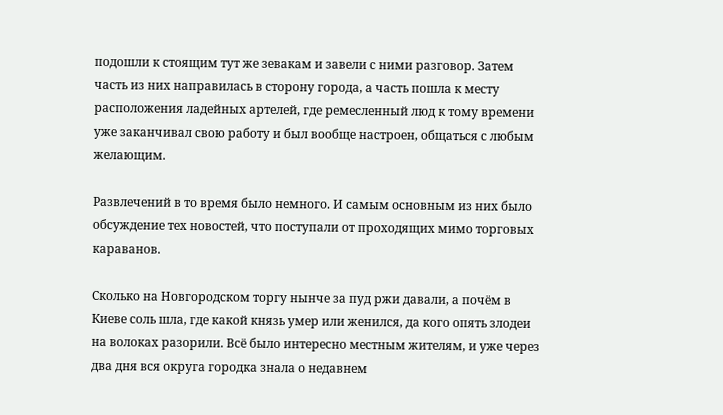подошли к стоящим тут же зевакам и завели с ними разговор. Затем часть из них направилась в сторону города, а часть пошла к месту расположения ладейных артелей, где ремесленный люд к тому времени уже заканчивал свою работу и был вообще настроен, общаться с любым желающим.

Развлечений в то время было немного. И самым основным из них было обсуждение тех новостей, что поступали от проходящих мимо торговых караванов.

Сколько на Новгородском торгу нынче за пуд ржи давали, а почём в Киеве соль шла, где какой князь умер или женился, да кого опять злодеи на волоках разорили. Всё было интересно местным жителям, и уже через два дня вся округа городка знала о недавнем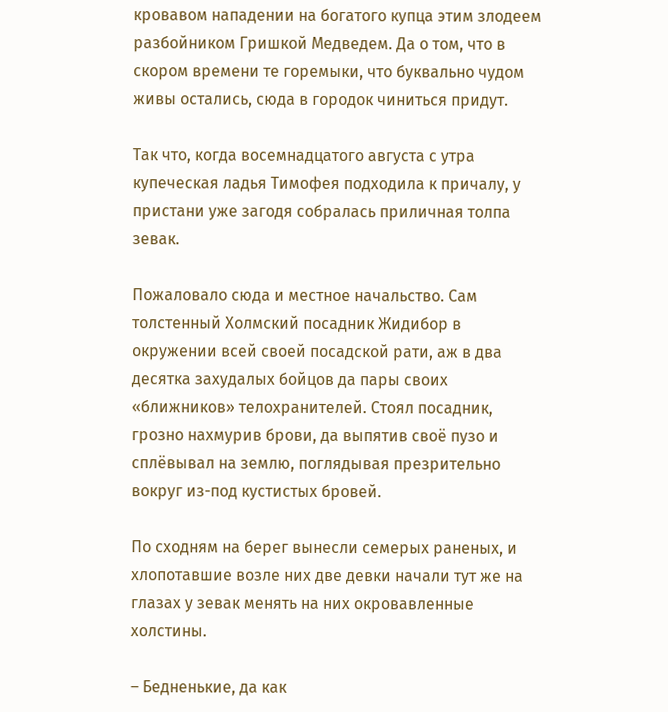кровавом нападении на богатого купца этим злодеем разбойником Гришкой Медведем. Да о том, что в скором времени те горемыки, что буквально чудом живы остались, сюда в городок чиниться придут.

Так что, когда восемнадцатого августа с утра купеческая ладья Тимофея подходила к причалу, у пристани уже загодя собралась приличная толпа зевак.

Пожаловало сюда и местное начальство. Сам толстенный Холмский посадник Жидибор в окружении всей своей посадской рати, аж в два десятка захудалых бойцов да пары своих «ближников» телохранителей. Стоял посадник, грозно нахмурив брови, да выпятив своё пузо и сплёвывал на землю, поглядывая презрительно вокруг из-под кустистых бровей.

По сходням на берег вынесли семерых раненых, и хлопотавшие возле них две девки начали тут же на глазах у зевак менять на них окровавленные холстины.

– Бедненькие, да как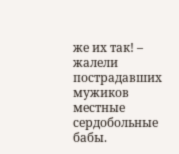же их так! – жалели пострадавших мужиков местные сердобольные бабы.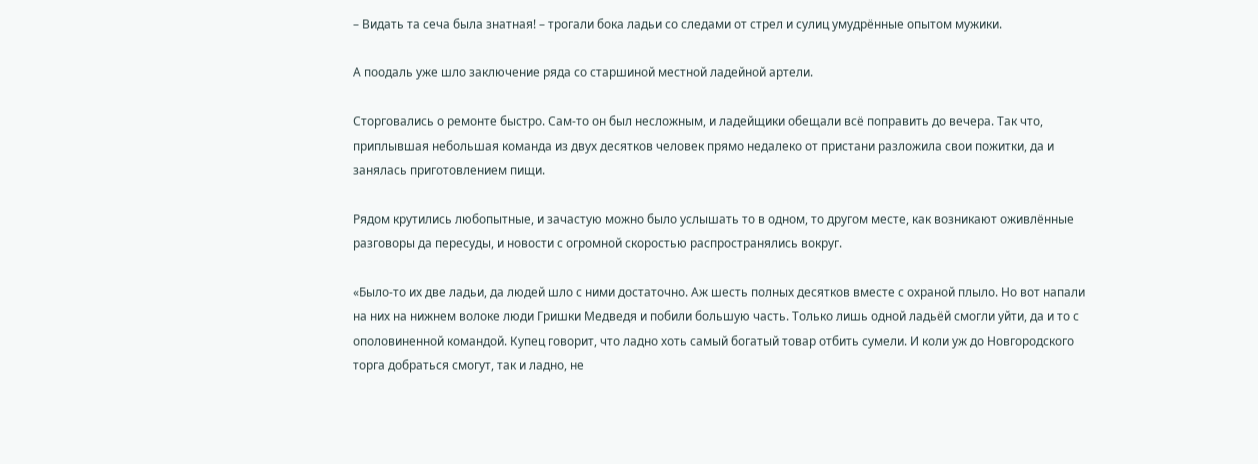– Видать та сеча была знатная! – трогали бока ладьи со следами от стрел и сулиц умудрённые опытом мужики.

А поодаль уже шло заключение ряда со старшиной местной ладейной артели.

Сторговались о ремонте быстро. Сам-то он был несложным, и ладейщики обещали всё поправить до вечера. Так что, приплывшая небольшая команда из двух десятков человек прямо недалеко от пристани разложила свои пожитки, да и занялась приготовлением пищи.

Рядом крутились любопытные, и зачастую можно было услышать то в одном, то другом месте, как возникают оживлённые разговоры да пересуды, и новости с огромной скоростью распространялись вокруг.

«Было-то их две ладьи, да людей шло с ними достаточно. Аж шесть полных десятков вместе с охраной плыло. Но вот напали на них на нижнем волоке люди Гришки Медведя и побили большую часть. Только лишь одной ладьёй смогли уйти, да и то с ополовиненной командой. Купец говорит, что ладно хоть самый богатый товар отбить сумели. И коли уж до Новгородского торга добраться смогут, так и ладно, не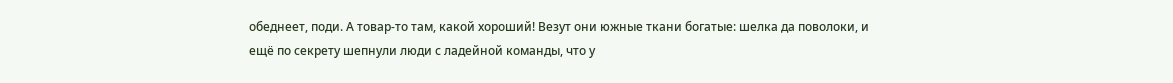обеднеет, поди. А товар-то там, какой хороший! Везут они южные ткани богатые: шелка да поволоки, и ещё по секрету шепнули люди с ладейной команды, что у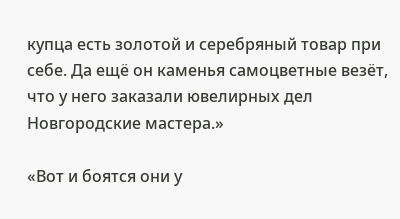купца есть золотой и серебряный товар при себе. Да ещё он каменья самоцветные везёт, что у него заказали ювелирных дел Новгородские мастера.»

«Вот и боятся они у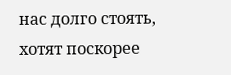нас долго стоять, хотят поскорее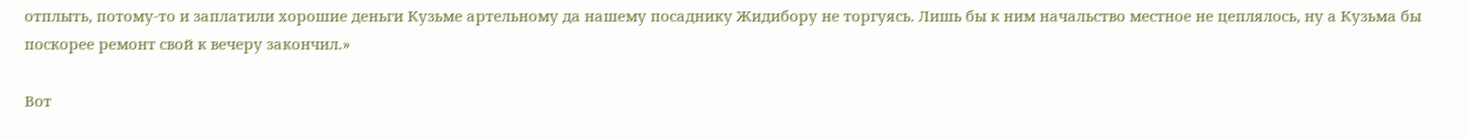отплыть, потому-то и заплатили хорошие деньги Кузьме артельному да нашему посаднику Жидибору не торгуясь. Лишь бы к ним начальство местное не цеплялось, ну а Кузьма бы поскорее ремонт свой к вечеру закончил.»

Вот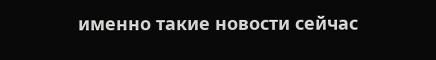именно такие новости сейчас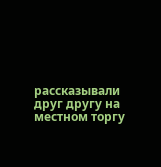рассказывали друг другу на местном торгу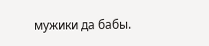мужики да бабы.